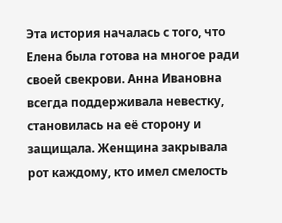Эта история началась с того, что Елена была готова на многое ради своей свекрови. Анна Ивановна всегда поддерживала невестку, становилась на её сторону и защищала. Женщина закрывала рот каждому, кто имел смелость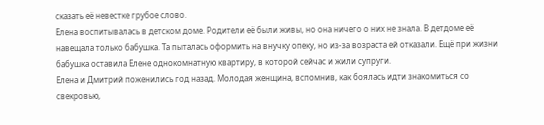сказать её невестке грубое слово.
Елена воспитывалась в детском доме. Родители её были живы, но она ничего о них не знала. В детдоме её навещала только бабушка. Та пыталась оформить на внучку опеку, но из-за возраста ей отказали. Ещё при жизни бабушка оставила Елене однокомнатную квартиру, в которой сейчас и жили супруги.
Елена и Дмитрий поженились год назад. Молодая женщина, вспомнив, как боялась идти знакомиться со свекровью,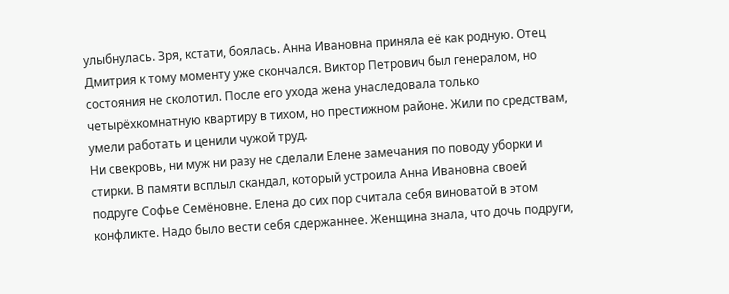улыбнулась. Зря, кстати, боялась. Анна Ивановна приняла её как родную. Отец Дмитрия к тому моменту уже скончался. Виктор Петрович был генералом, но состояния не сколотил. После его ухода жена унаследовала только четырёхкомнатную квартиру в тихом, но престижном районе. Жили по средствам, умели работать и ценили чужой труд.
Ни свекровь, ни муж ни разу не сделали Елене замечания по поводу уборки и стирки. В памяти всплыл скандал, который устроила Анна Ивановна своей подруге Софье Семёновне. Елена до сих пор считала себя виноватой в этом конфликте. Надо было вести себя сдержаннее. Женщина знала, что дочь подруги,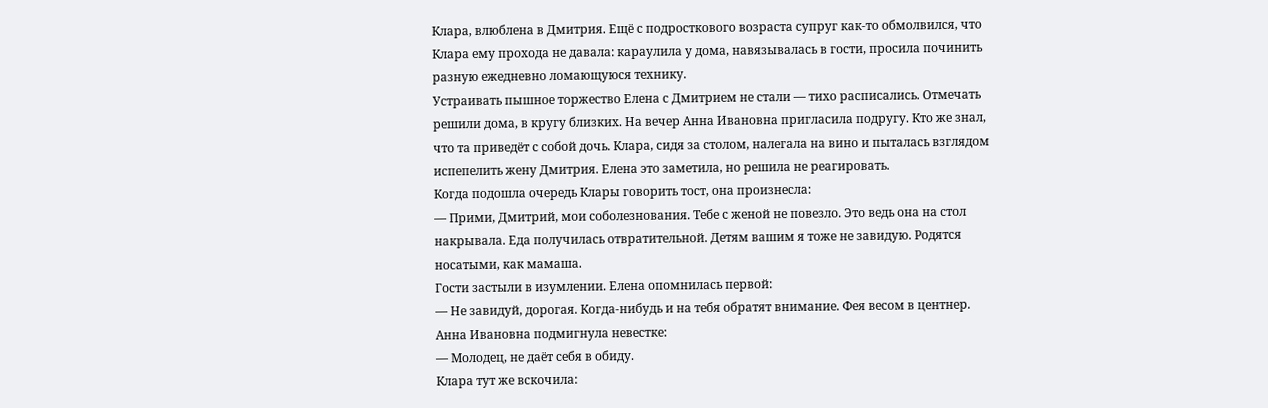Клара, влюблена в Дмитрия. Ещё с подросткового возраста супруг как-то обмолвился, что Клара ему прохода не давала: караулила у дома, навязывалась в гости, просила починить разную ежедневно ломающуюся технику.
Устраивать пышное торжество Елена с Дмитрием не стали — тихо расписались. Отмечать решили дома, в кругу близких. На вечер Анна Ивановна пригласила подругу. Кто же знал, что та приведёт с собой дочь. Клара, сидя за столом, налегала на вино и пыталась взглядом испепелить жену Дмитрия. Елена это заметила, но решила не реагировать.
Когда подошла очередь Клары говорить тост, она произнесла:
— Прими, Дмитрий, мои соболезнования. Тебе с женой не повезло. Это ведь она на стол накрывала. Еда получилась отвратительной. Детям вашим я тоже не завидую. Родятся носатыми, как мамаша.
Гости застыли в изумлении. Елена опомнилась первой:
— Не завидуй, дорогая. Когда-нибудь и на тебя обратят внимание. Фея весом в центнер.
Анна Ивановна подмигнула невестке:
— Молодец, не даёт себя в обиду.
Клара тут же вскочила: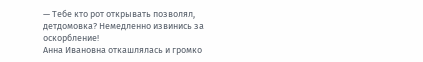— Тебе кто рот открывать позволял, детдомовка? Немедленно извинись за оскорбление!
Анна Ивановна откашлялась и громко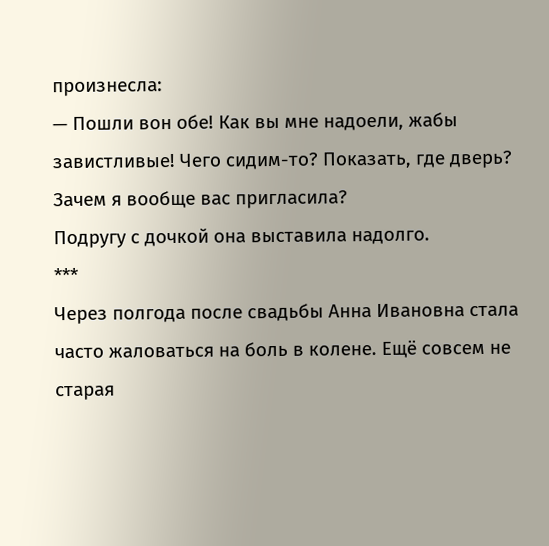произнесла:
— Пошли вон обе! Как вы мне надоели, жабы завистливые! Чего сидим-то? Показать, где дверь? Зачем я вообще вас пригласила?
Подругу с дочкой она выставила надолго.
***
Через полгода после свадьбы Анна Ивановна стала часто жаловаться на боль в колене. Ещё совсем не старая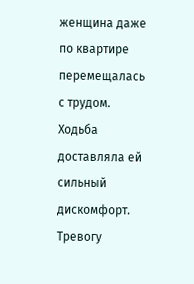женщина даже по квартире перемещалась с трудом. Ходьба доставляла ей сильный дискомфорт. Тревогу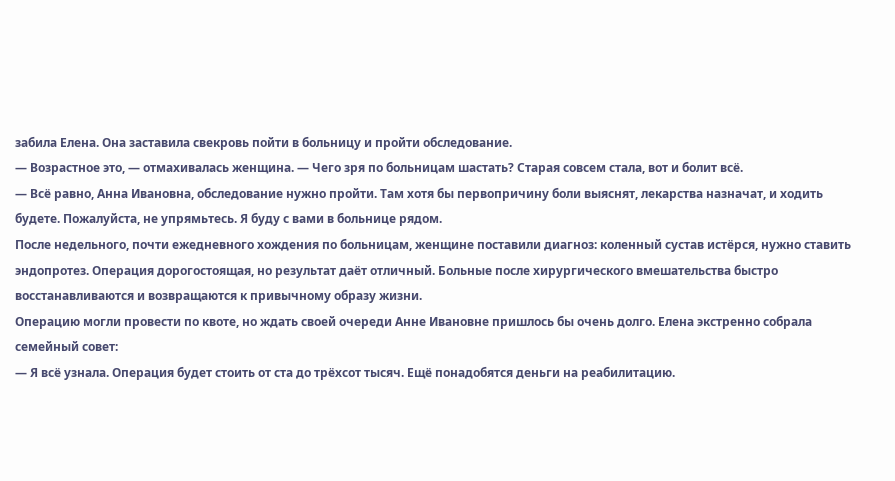забила Елена. Она заставила свекровь пойти в больницу и пройти обследование.
— Возрастное это, — отмахивалась женщина. — Чего зря по больницам шастать? Старая совсем стала, вот и болит всё.
— Всё равно, Анна Ивановна, обследование нужно пройти. Там хотя бы первопричину боли выяснят, лекарства назначат, и ходить будете. Пожалуйста, не упрямьтесь. Я буду с вами в больнице рядом.
После недельного, почти ежедневного хождения по больницам, женщине поставили диагноз: коленный сустав истёрся, нужно ставить эндопротез. Операция дорогостоящая, но результат даёт отличный. Больные после хирургического вмешательства быстро восстанавливаются и возвращаются к привычному образу жизни.
Операцию могли провести по квоте, но ждать своей очереди Анне Ивановне пришлось бы очень долго. Елена экстренно собрала семейный совет:
— Я всё узнала. Операция будет стоить от ста до трёхсот тысяч. Ещё понадобятся деньги на реабилитацию.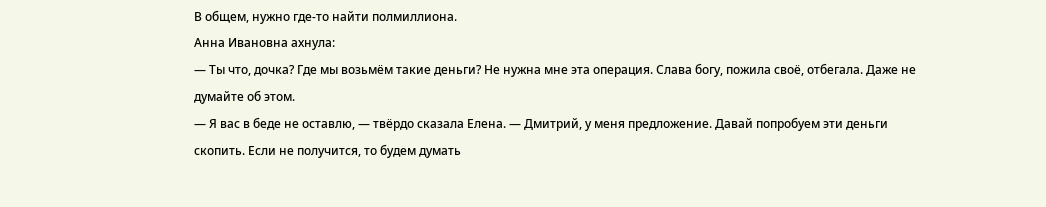В общем, нужно где-то найти полмиллиона.
Анна Ивановна ахнула:
— Ты что, дочка? Где мы возьмём такие деньги? Не нужна мне эта операция. Слава богу, пожила своё, отбегала. Даже не думайте об этом.
— Я вас в беде не оставлю, — твёрдо сказала Елена. — Дмитрий, у меня предложение. Давай попробуем эти деньги скопить. Если не получится, то будем думать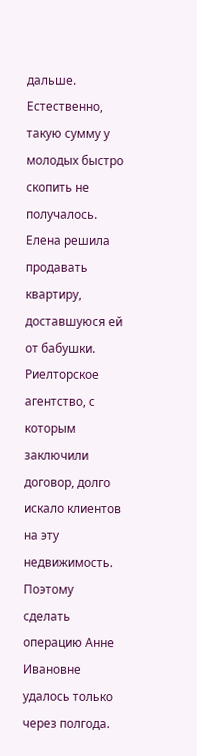дальше.
Естественно, такую сумму у молодых быстро скопить не получалось. Елена решила продавать квартиру, доставшуюся ей от бабушки. Риелторское агентство, с которым заключили договор, долго искало клиентов на эту недвижимость. Поэтому сделать операцию Анне Ивановне удалось только через полгода.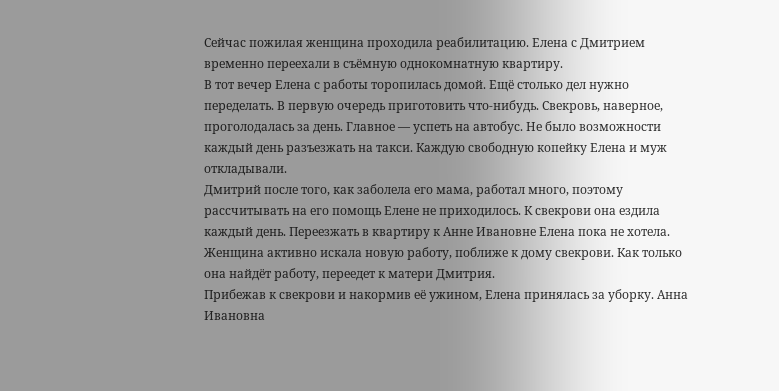Сейчас пожилая женщина проходила реабилитацию. Елена с Дмитрием временно переехали в съёмную однокомнатную квартиру.
В тот вечер Елена с работы торопилась домой. Ещё столько дел нужно переделать. В первую очередь приготовить что-нибудь. Свекровь, наверное, проголодалась за день. Главное — успеть на автобус. Не было возможности каждый день разъезжать на такси. Каждую свободную копейку Елена и муж откладывали.
Дмитрий после того, как заболела его мама, работал много, поэтому рассчитывать на его помощь Елене не приходилось. К свекрови она ездила каждый день. Переезжать в квартиру к Анне Ивановне Елена пока не хотела. Женщина активно искала новую работу, поближе к дому свекрови. Как только она найдёт работу, переедет к матери Дмитрия.
Прибежав к свекрови и накормив её ужином, Елена принялась за уборку. Анна Ивановна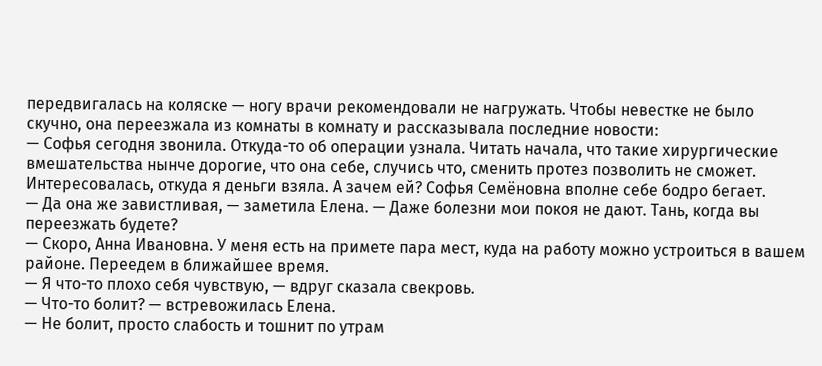передвигалась на коляске — ногу врачи рекомендовали не нагружать. Чтобы невестке не было скучно, она переезжала из комнаты в комнату и рассказывала последние новости:
— Софья сегодня звонила. Откуда-то об операции узнала. Читать начала, что такие хирургические вмешательства нынче дорогие, что она себе, случись что, сменить протез позволить не сможет. Интересовалась, откуда я деньги взяла. А зачем ей? Софья Семёновна вполне себе бодро бегает.
— Да она же завистливая, — заметила Елена. — Даже болезни мои покоя не дают. Тань, когда вы переезжать будете?
— Скоро, Анна Ивановна. У меня есть на примете пара мест, куда на работу можно устроиться в вашем районе. Переедем в ближайшее время.
— Я что-то плохо себя чувствую, — вдруг сказала свекровь.
— Что-то болит? — встревожилась Елена.
— Не болит, просто слабость и тошнит по утрам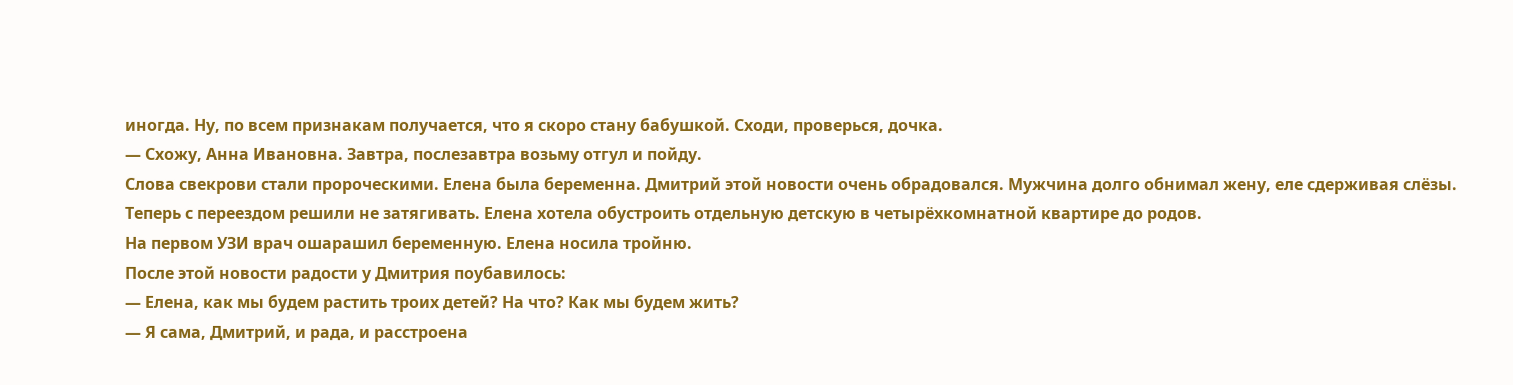иногда. Ну, по всем признакам получается, что я скоро стану бабушкой. Сходи, проверься, дочка.
— Схожу, Анна Ивановна. Завтра, послезавтра возьму отгул и пойду.
Слова свекрови стали пророческими. Елена была беременна. Дмитрий этой новости очень обрадовался. Мужчина долго обнимал жену, еле сдерживая слёзы.
Теперь с переездом решили не затягивать. Елена хотела обустроить отдельную детскую в четырёхкомнатной квартире до родов.
На первом УЗИ врач ошарашил беременную. Елена носила тройню.
После этой новости радости у Дмитрия поубавилось:
— Елена, как мы будем растить троих детей? На что? Как мы будем жить?
— Я сама, Дмитрий, и рада, и расстроена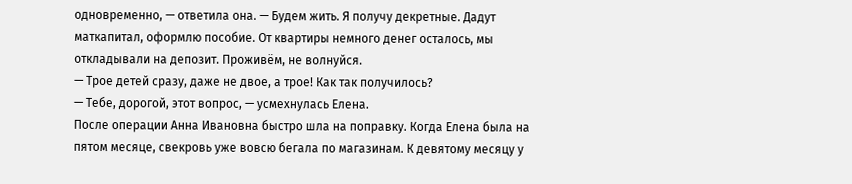одновременно, — ответила она. — Будем жить. Я получу декретные. Дадут маткапитал, оформлю пособие. От квартиры немного денег осталось, мы откладывали на депозит. Проживём, не волнуйся.
— Трое детей сразу, даже не двое, а трое! Как так получилось?
— Тебе, дорогой, этот вопрос, — усмехнулась Елена.
После операции Анна Ивановна быстро шла на поправку. Когда Елена была на пятом месяце, свекровь уже вовсю бегала по магазинам. К девятому месяцу у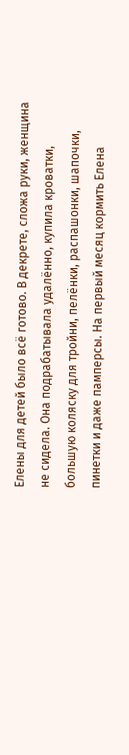Елены для детей было всё готово. В декрете, сложа руки, женщина не сидела. Она подрабатывала удалённо, купила кроватки, большую коляску для тройни, пелёнки, распашонки, шапочки, пинетки и даже памперсы. На первый месяц кормить Елена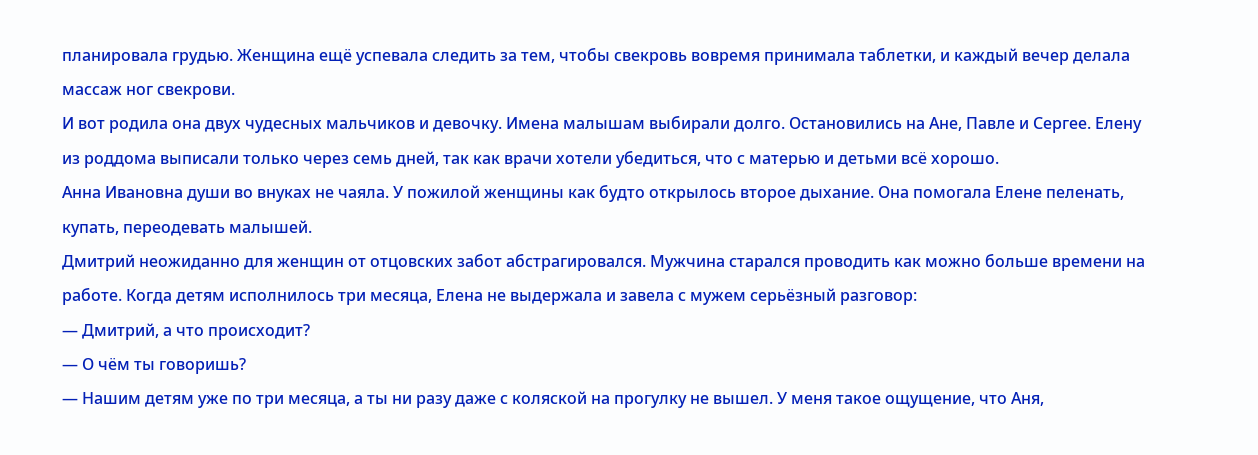планировала грудью. Женщина ещё успевала следить за тем, чтобы свекровь вовремя принимала таблетки, и каждый вечер делала массаж ног свекрови.
И вот родила она двух чудесных мальчиков и девочку. Имена малышам выбирали долго. Остановились на Ане, Павле и Сергее. Елену из роддома выписали только через семь дней, так как врачи хотели убедиться, что с матерью и детьми всё хорошо.
Анна Ивановна души во внуках не чаяла. У пожилой женщины как будто открылось второе дыхание. Она помогала Елене пеленать, купать, переодевать малышей.
Дмитрий неожиданно для женщин от отцовских забот абстрагировался. Мужчина старался проводить как можно больше времени на работе. Когда детям исполнилось три месяца, Елена не выдержала и завела с мужем серьёзный разговор:
— Дмитрий, а что происходит?
— О чём ты говоришь?
— Нашим детям уже по три месяца, а ты ни разу даже с коляской на прогулку не вышел. У меня такое ощущение, что Аня,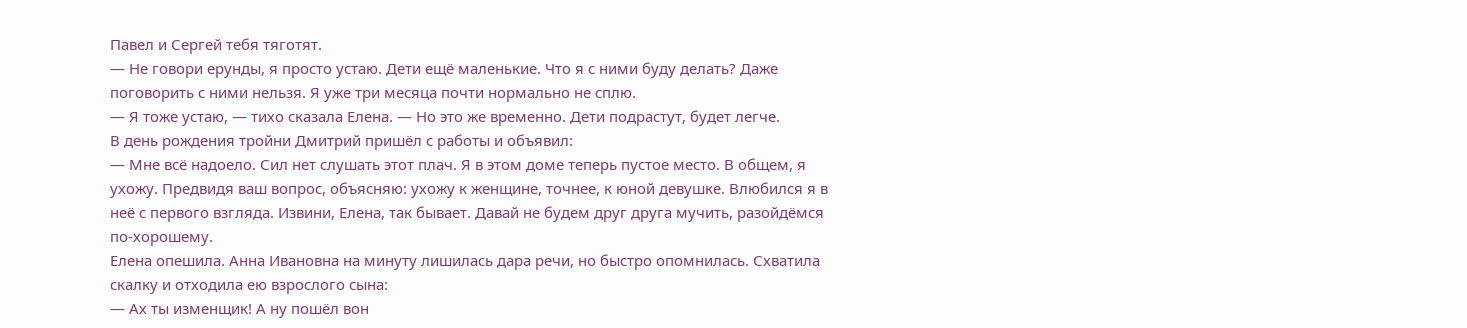Павел и Сергей тебя тяготят.
— Не говори ерунды, я просто устаю. Дети ещё маленькие. Что я с ними буду делать? Даже поговорить с ними нельзя. Я уже три месяца почти нормально не сплю.
— Я тоже устаю, — тихо сказала Елена. — Но это же временно. Дети подрастут, будет легче.
В день рождения тройни Дмитрий пришёл с работы и объявил:
— Мне всё надоело. Сил нет слушать этот плач. Я в этом доме теперь пустое место. В общем, я ухожу. Предвидя ваш вопрос, объясняю: ухожу к женщине, точнее, к юной девушке. Влюбился я в неё с первого взгляда. Извини, Елена, так бывает. Давай не будем друг друга мучить, разойдёмся по-хорошему.
Елена опешила. Анна Ивановна на минуту лишилась дара речи, но быстро опомнилась. Схватила скалку и отходила ею взрослого сына:
— Ах ты изменщик! А ну пошёл вон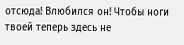отсюда! Влюбился он! Чтобы ноги твоей теперь здесь не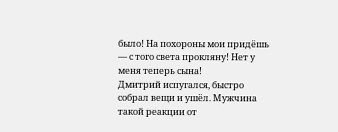было! На похороны мои придёшь — с того света прокляну! Нет у меня теперь сына!
Дмитрий испугался, быстро собрал вещи и ушёл. Мужчина такой реакции от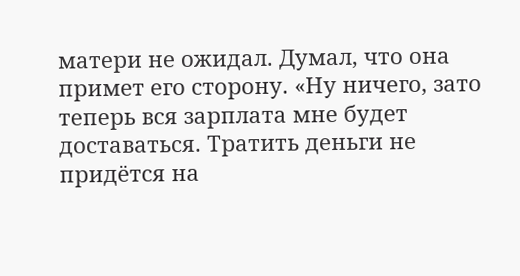матери не ожидал. Думал, что она примет его сторону. «Ну ничего, зато теперь вся зарплата мне будет доставаться. Тратить деньги не придётся на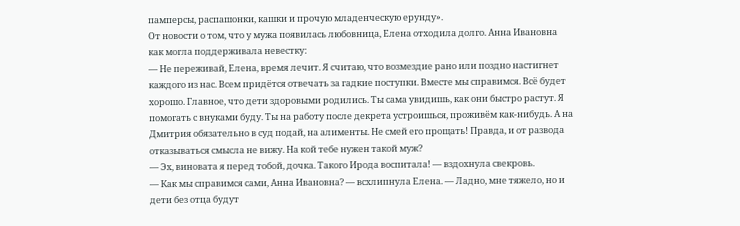памперсы, распашонки, кашки и прочую младенческую ерунду».
От новости о том, что у мужа появилась любовница, Елена отходила долго. Анна Ивановна как могла поддерживала невестку:
— Не переживай, Елена, время лечит. Я считаю, что возмездие рано или поздно настигнет каждого из нас. Всем придётся отвечать за гадкие поступки. Вместе мы справимся. Всё будет хорошо. Главное, что дети здоровыми родились. Ты сама увидишь, как они быстро растут. Я помогать с внуками буду. Ты на работу после декрета устроишься, проживём как-нибудь. А на Дмитрия обязательно в суд подай, на алименты. Не смей его прощать! Правда, и от развода отказываться смысла не вижу. На кой тебе нужен такой муж?
— Эх, виновата я перед тобой, дочка. Такого Ирода воспитала! — вздохнула свекровь.
— Как мы справимся сами, Анна Ивановна? — всхлипнула Елена. — Ладно, мне тяжело, но и дети без отца будут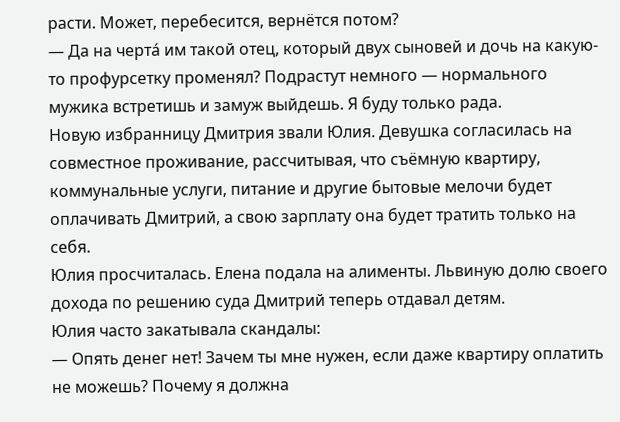расти. Может, перебесится, вернётся потом?
— Да на чертá им такой отец, который двух сыновей и дочь на какую-то профурсетку променял? Подрастут немного — нормального мужика встретишь и замуж выйдешь. Я буду только рада.
Новую избранницу Дмитрия звали Юлия. Девушка согласилась на совместное проживание, рассчитывая, что съёмную квартиру, коммунальные услуги, питание и другие бытовые мелочи будет оплачивать Дмитрий, а свою зарплату она будет тратить только на себя.
Юлия просчиталась. Елена подала на алименты. Львиную долю своего дохода по решению суда Дмитрий теперь отдавал детям.
Юлия часто закатывала скандалы:
— Опять денег нет! Зачем ты мне нужен, если даже квартиру оплатить не можешь? Почему я должна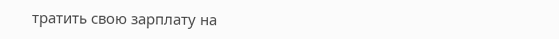тратить свою зарплату на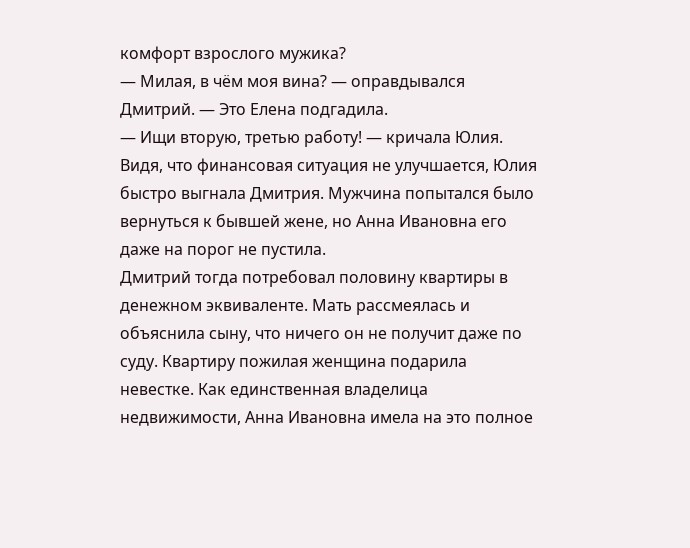комфорт взрослого мужика?
— Милая, в чём моя вина? — оправдывался Дмитрий. — Это Елена подгадила.
— Ищи вторую, третью работу! — кричала Юлия.
Видя, что финансовая ситуация не улучшается, Юлия быстро выгнала Дмитрия. Мужчина попытался было вернуться к бывшей жене, но Анна Ивановна его даже на порог не пустила.
Дмитрий тогда потребовал половину квартиры в денежном эквиваленте. Мать рассмеялась и объяснила сыну, что ничего он не получит даже по суду. Квартиру пожилая женщина подарила невестке. Как единственная владелица недвижимости, Анна Ивановна имела на это полное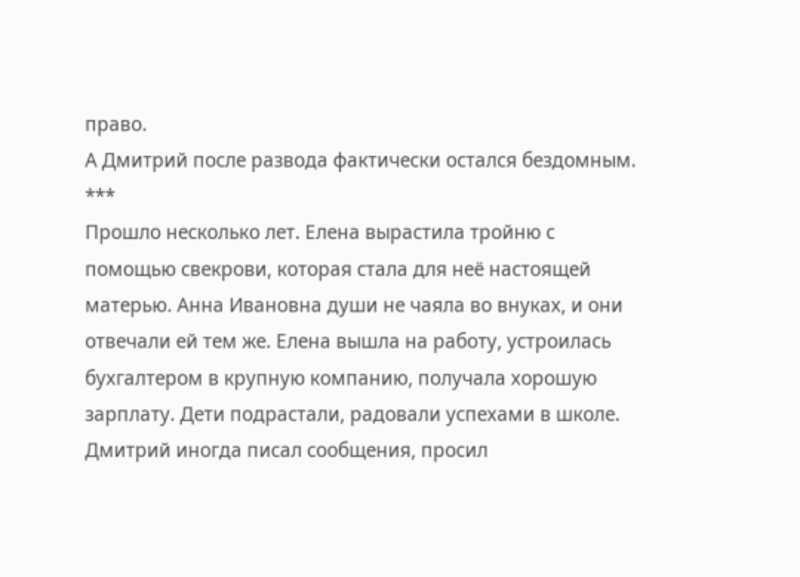право.
А Дмитрий после развода фактически остался бездомным.
***
Прошло несколько лет. Елена вырастила тройню с помощью свекрови, которая стала для неё настоящей матерью. Анна Ивановна души не чаяла во внуках, и они отвечали ей тем же. Елена вышла на работу, устроилась бухгалтером в крупную компанию, получала хорошую зарплату. Дети подрастали, радовали успехами в школе.
Дмитрий иногда писал сообщения, просил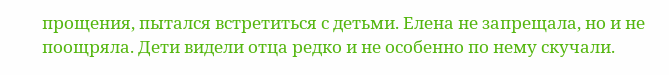прощения, пытался встретиться с детьми. Елена не запрещала, но и не поощряла. Дети видели отца редко и не особенно по нему скучали.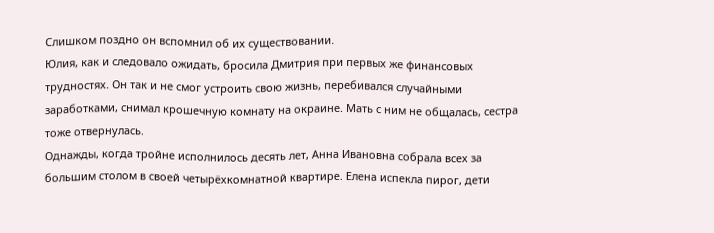Слишком поздно он вспомнил об их существовании.
Юлия, как и следовало ожидать, бросила Дмитрия при первых же финансовых трудностях. Он так и не смог устроить свою жизнь, перебивался случайными заработками, снимал крошечную комнату на окраине. Мать с ним не общалась, сестра тоже отвернулась.
Однажды, когда тройне исполнилось десять лет, Анна Ивановна собрала всех за большим столом в своей четырёхкомнатной квартире. Елена испекла пирог, дети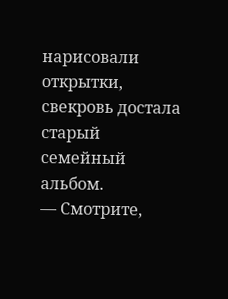нарисовали открытки, свекровь достала старый семейный альбом.
— Смотрите,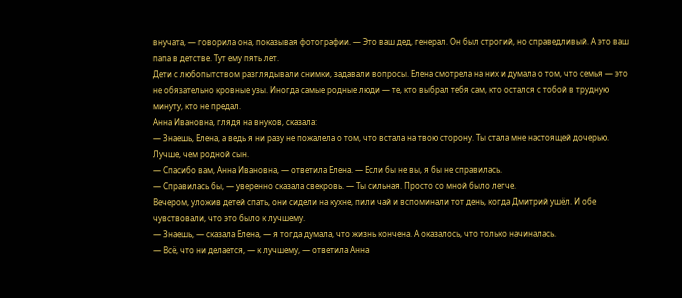внучата, — говорила она, показывая фотографии. — Это ваш дед, генерал. Он был строгий, но справедливый. А это ваш папа в детстве. Тут ему пять лет.
Дети с любопытством разглядывали снимки, задавали вопросы. Елена смотрела на них и думала о том, что семья — это не обязательно кровные узы. Иногда самые родные люди — те, кто выбрал тебя сам, кто остался с тобой в трудную минуту, кто не предал.
Анна Ивановна, глядя на внуков, сказала:
— Знаешь, Елена, а ведь я ни разу не пожалела о том, что встала на твою сторону. Ты стала мне настоящей дочерью. Лучше, чем родной сын.
— Спасибо вам, Анна Ивановна, — ответила Елена. — Если бы не вы, я бы не справилась.
— Справилась бы, — уверенно сказала свекровь. — Ты сильная. Просто со мной было легче.
Вечером, уложив детей спать, они сидели на кухне, пили чай и вспоминали тот день, когда Дмитрий ушёл. И обе чувствовали, что это было к лучшему.
— Знаешь, — сказала Елена, — я тогда думала, что жизнь кончена. А оказалось, что только начиналась.
— Всё, что ни делается, — к лучшему, — ответила Анна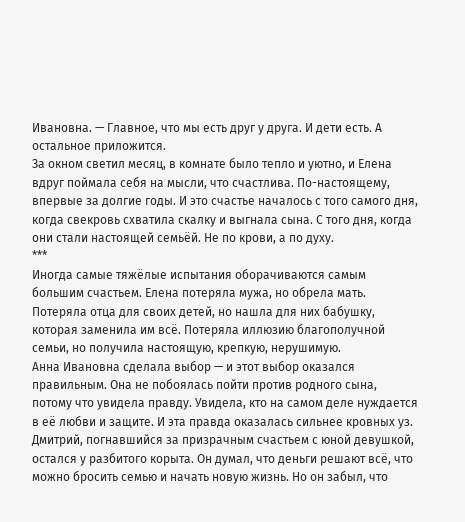Ивановна. — Главное, что мы есть друг у друга. И дети есть. А остальное приложится.
За окном светил месяц, в комнате было тепло и уютно, и Елена вдруг поймала себя на мысли, что счастлива. По-настоящему, впервые за долгие годы. И это счастье началось с того самого дня, когда свекровь схватила скалку и выгнала сына. С того дня, когда они стали настоящей семьёй. Не по крови, а по духу.
***
Иногда самые тяжёлые испытания оборачиваются самым большим счастьем. Елена потеряла мужа, но обрела мать. Потеряла отца для своих детей, но нашла для них бабушку, которая заменила им всё. Потеряла иллюзию благополучной семьи, но получила настоящую, крепкую, нерушимую.
Анна Ивановна сделала выбор — и этот выбор оказался правильным. Она не побоялась пойти против родного сына, потому что увидела правду. Увидела, кто на самом деле нуждается в её любви и защите. И эта правда оказалась сильнее кровных уз.
Дмитрий, погнавшийся за призрачным счастьем с юной девушкой, остался у разбитого корыта. Он думал, что деньги решают всё, что можно бросить семью и начать новую жизнь. Но он забыл, что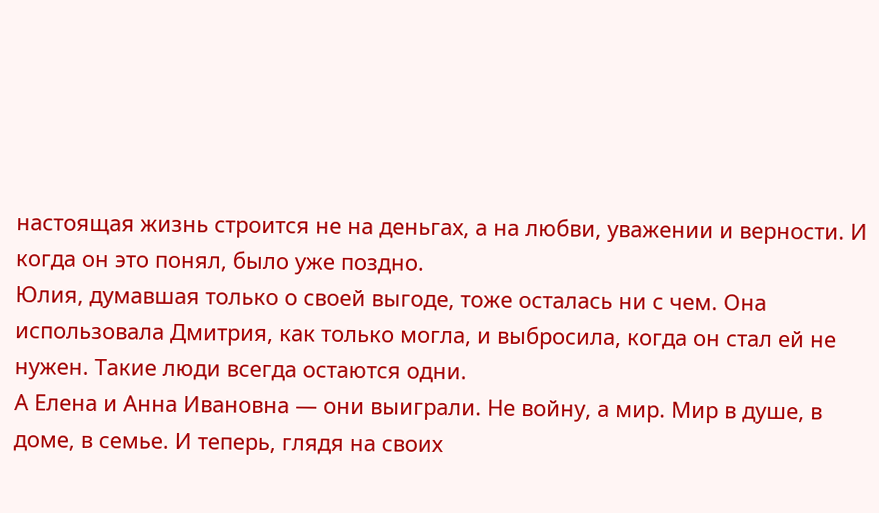настоящая жизнь строится не на деньгах, а на любви, уважении и верности. И когда он это понял, было уже поздно.
Юлия, думавшая только о своей выгоде, тоже осталась ни с чем. Она использовала Дмитрия, как только могла, и выбросила, когда он стал ей не нужен. Такие люди всегда остаются одни.
А Елена и Анна Ивановна — они выиграли. Не войну, а мир. Мир в душе, в доме, в семье. И теперь, глядя на своих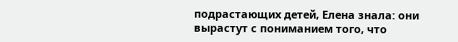подрастающих детей, Елена знала: они вырастут с пониманием того, что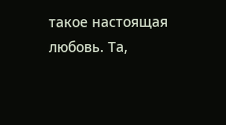такое настоящая любовь. Та,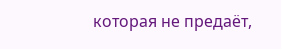которая не предаёт,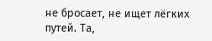не бросает, не ищет лёгких путей. Та,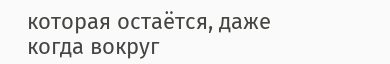которая остаётся, даже когда вокруг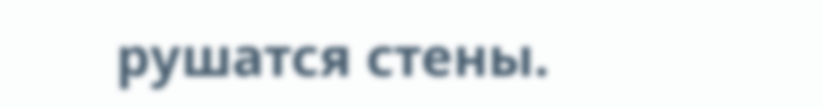рушатся стены.